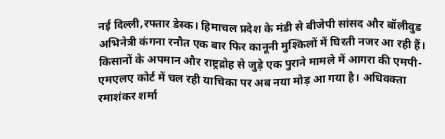नई दिल्ली,रफ्तार डेस्क। हिमाचल प्रदेश के मंडी से बीजेपी सांसद और बॉलीवुड अभिनेत्री कंगना रनौत एक बार फिर कानूनी मुश्किलों में घिरती नजर आ रही हैं। किसानों के अपमान और राष्ट्रद्रोह से जुड़े एक पुराने मामले में आगरा की एमपी-एमएलए कोर्ट में चल रही याचिका पर अब नया मोड़ आ गया है। अधिवक्ता रमाशंकर शर्मा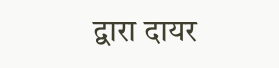द्वारा दायर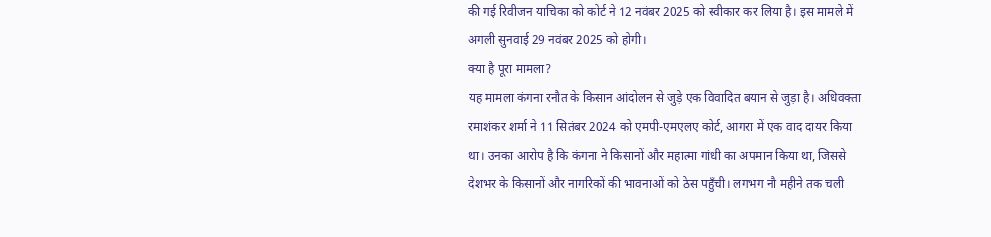की गई रिवीजन याचिका को कोर्ट ने 12 नवंबर 2025 को स्वीकार कर लिया है। इस मामले में अगली सुनवाई 29 नवंबर 2025 को होगी।
क्या है पूरा मामला?
यह मामला कंगना रनौत के किसान आंदोलन से जुड़े एक विवादित बयान से जुड़ा है। अधिवक्ता रमाशंकर शर्मा ने 11 सितंबर 2024 को एमपी-एमएलए कोर्ट, आगरा में एक वाद दायर किया था। उनका आरोप है कि कंगना ने किसानों और महात्मा गांधी का अपमान किया था, जिससे देशभर के किसानों और नागरिकों की भावनाओं को ठेस पहुँची। लगभग नौ महीने तक चली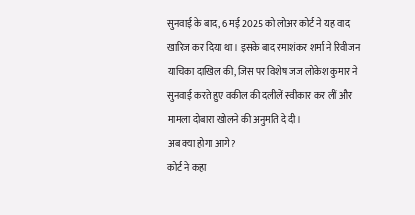सुनवाई के बाद, 6 मई 2025 को लोअर कोर्ट ने यह वाद खारिज कर दिया था। इसके बाद रमाशंकर शर्मा ने रिवीजन याचिका दाखिल की, जिस पर विशेष जज लोकेश कुमार ने सुनवाई करते हुए वकील की दलीलें स्वीकार कर लीं और मामला दोबारा खोलने की अनुमति दे दी।
अब क्या होगा आगे?
कोर्ट ने कहा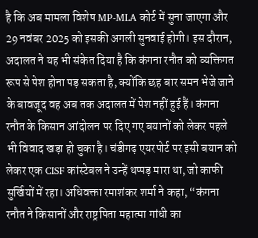है कि अब मामला विशेष MP-MLA कोर्ट में सुना जाएगा और 29 नवंबर 2025 को इसकी अगली सुनवाई होगी। इस दौरान, अदालत ने यह भी संकेत दिया है कि कंगना रनौत को व्यक्तिगत रूप से पेश होना पड़ सकता है, क्योंकि छह बार समन भेजे जाने के बावजूद वह अब तक अदालत में पेश नहीं हुई हैं। कंगना रनौत के किसान आंदोलन पर दिए गए बयानों को लेकर पहले भी विवाद खड़ा हो चुका है। चंडीगढ़ एयरपोर्ट पर इसी बयान को लेकर एक CISF कांस्टेबल ने उन्हें थप्पड़ मारा था, जो काफी सुर्खियों में रहा। अधिवक्ता रमाशंकर शर्मा ने कहा, “कंगना रनौत ने किसानों और राष्ट्रपिता महात्मा गांधी का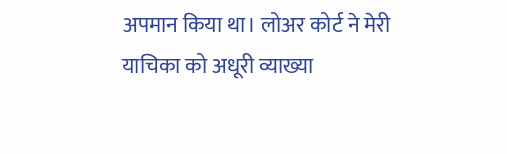अपमान किया था। लोअर कोर्ट ने मेरी याचिका को अधूरी व्याख्या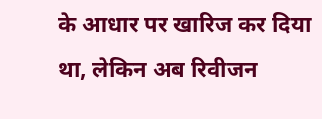के आधार पर खारिज कर दिया था, लेकिन अब रिवीजन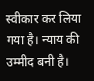स्वीकार कर लिया गया है। न्याय की उम्मीद बनी है।